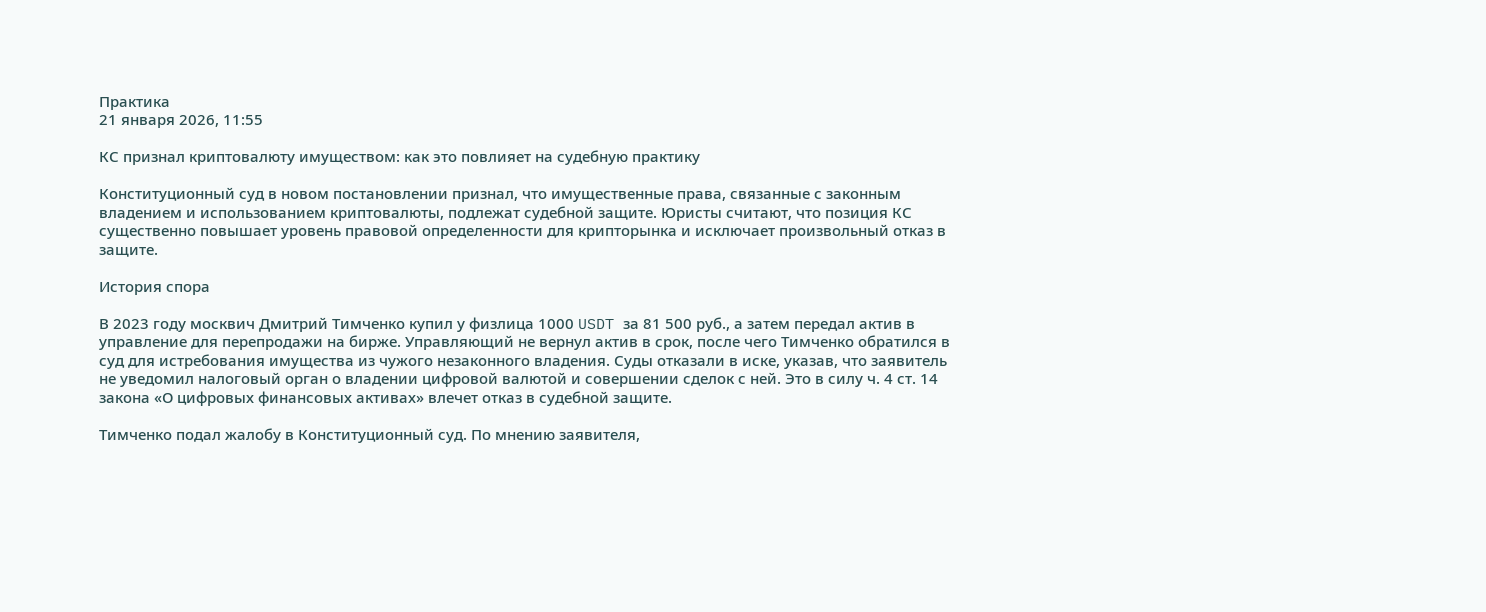Практика
21 января 2026, 11:55

КС признал криптовалюту имуществом: как это повлияет на судебную практику

Конституционный суд в новом постановлении признал, что имущественные права, связанные с законным владением и использованием криптовалюты, подлежат судебной защите. Юристы считают, что позиция КС существенно повышает уровень правовой определенности для крипторынка и исключает произвольный отказ в защите.

История спора

В 2023 году москвич Дмитрий Тимченко купил у физлица 1000 USDT за 81 500 руб., а затем передал актив в управление для перепродажи на бирже. Управляющий не вернул актив в срок, после чего Тимченко обратился в суд для истребования имущества из чужого незаконного владения. Суды отказали в иске, указав, что заявитель не уведомил налоговый орган о владении цифровой валютой и совершении сделок с ней. Это в силу ч. 4 ст. 14 закона «О цифровых финансовых активах» влечет отказ в судебной защите.

Тимченко подал жалобу в Конституционный суд. По мнению заявителя,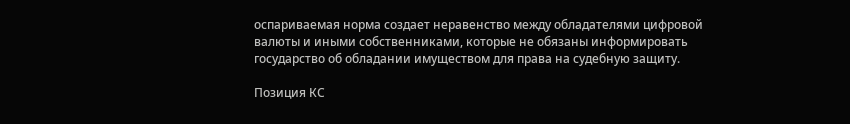оспариваемая норма создает неравенство между обладателями цифровой валюты и иными собственниками, которые не обязаны информировать государство об обладании имуществом для права на судебную защиту.

Позиция КС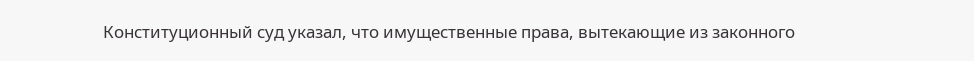Конституционный суд указал, что имущественные права, вытекающие из законного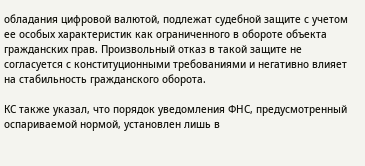обладания цифровой валютой, подлежат судебной защите с учетом ее особых характеристик как ограниченного в обороте объекта гражданских прав. Произвольный отказ в такой защите не согласуется с конституционными требованиями и негативно влияет на стабильность гражданского оборота.

КС также указал, что порядок уведомления ФНС, предусмотренный оспариваемой нормой, установлен лишь в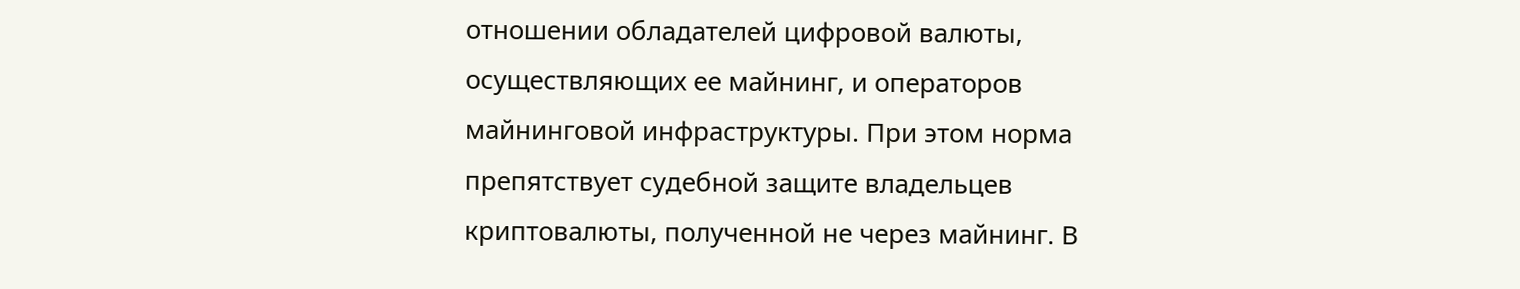отношении обладателей цифровой валюты, осуществляющих ее майнинг, и операторов майнинговой инфраструктуры. При этом норма препятствует судебной защите владельцев криптовалюты, полученной не через майнинг. В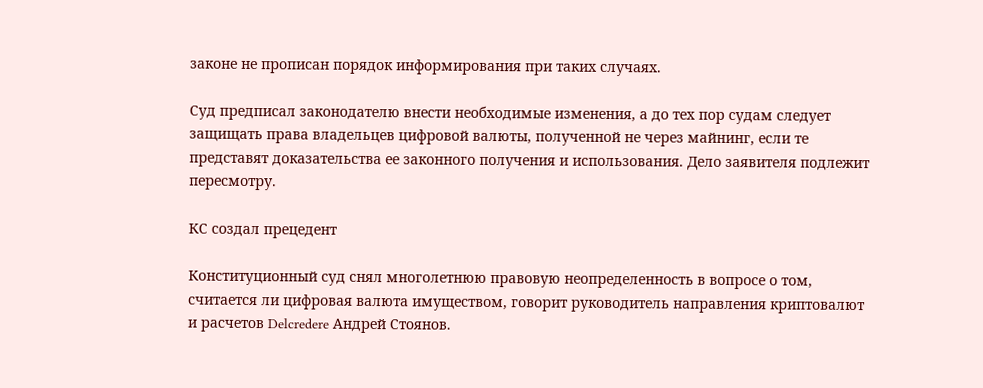законе не прописан порядок информирования при таких случаях.

Суд предписал законодателю внести необходимые изменения, а до тех пор судам следует защищать права владельцев цифровой валюты, полученной не через майнинг, если те представят доказательства ее законного получения и использования. Дело заявителя подлежит пересмотру.

КС создал прецедент

Конституционный суд снял многолетнюю правовую неопределенность в вопросе о том, считается ли цифровая валюта имуществом, говорит руководитель направления криптовалют и расчетов Delcredere Андрей Стоянов.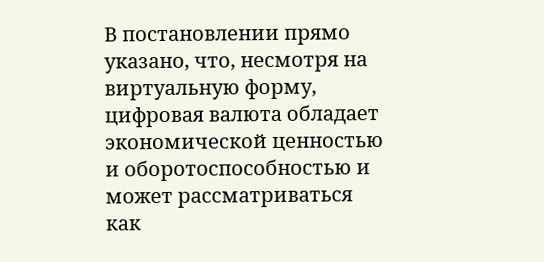В постановлении прямо указано, что, несмотря на виртуальную форму, цифровая валюта обладает экономической ценностью и оборотоспособностью и может рассматриваться как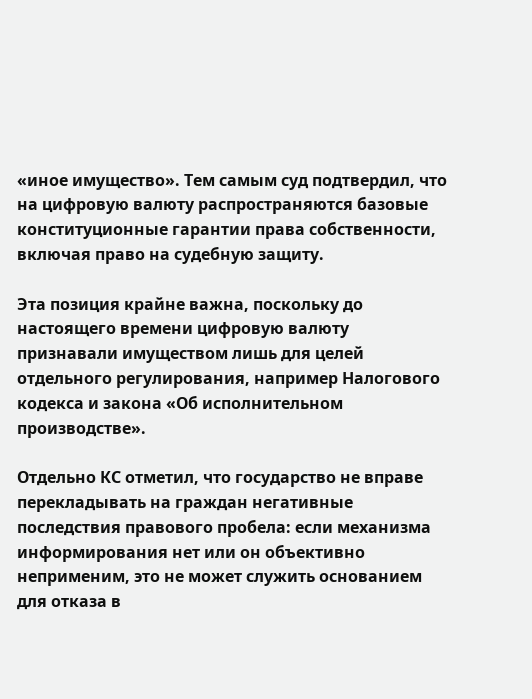«иное имущество». Тем самым суд подтвердил, что на цифровую валюту распространяются базовые конституционные гарантии права собственности, включая право на судебную защиту.

Эта позиция крайне важна, поскольку до настоящего времени цифровую валюту признавали имуществом лишь для целей отдельного регулирования, например Налогового кодекса и закона «Об исполнительном производстве».

Отдельно КС отметил, что государство не вправе перекладывать на граждан негативные последствия правового пробела: если механизма информирования нет или он объективно неприменим, это не может служить основанием для отказа в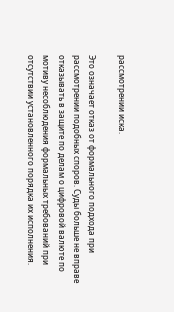рассмотрении иска.

Это означает отказ от формального подхода при рассмотрении подобных споров. Суды больше не вправе отказывать в защите по делам о цифровой валюте по мотиву несоблюдения формальных требований при отсутствии установленного порядка их исполнения.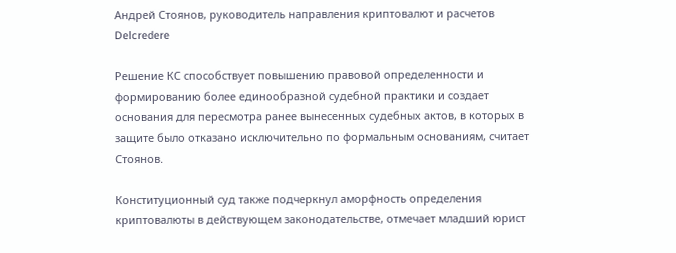Андрей Стоянов, руководитель направления криптовалют и расчетов Delcredere

Решение КС способствует повышению правовой определенности и формированию более единообразной судебной практики и создает основания для пересмотра ранее вынесенных судебных актов, в которых в защите было отказано исключительно по формальным основаниям, считает Стоянов.

Конституционный суд также подчеркнул аморфность определения криптовалюты в действующем законодательстве, отмечает младший юрист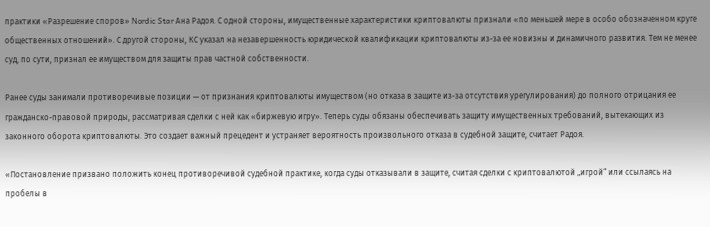практики «Разрешение споров» Nordic Star Ана Радоя. С одной стороны, имущественные характеристики криптовалюты признали «по меньшей мере в особо обозначенном круге общественных отношений». С другой стороны, КС указал на незавершенность юридической квалификации криптовалюты из-за ее новизны и динамичного развития. Тем не менее суд, по сути, признал ее имуществом для защиты прав частной собственности.

Ранее суды занимали противоречивые позиции — от признания криптовалюты имуществом (но отказа в защите из-за отсутствия урегулирования) до полного отрицания ее гражданско-правовой природы, рассматривая сделки с ней как «биржевую игру». Теперь суды обязаны обеспечивать защиту имущественных требований, вытекающих из законного оборота криптовалюты. Это создает важный прецедент и устраняет вероятность произвольного отказа в судебной защите, считает Радоя.

«Постановление призвано положить конец противоречивой судебной практике, когда суды отказывали в защите, считая сделки с криптовалютой „игрой“ или ссылаясь на пробелы в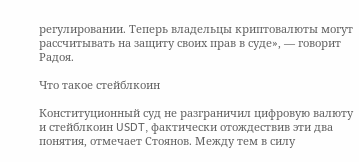регулировании. Теперь владельцы криптовалюты могут рассчитывать на защиту своих прав в суде», — говорит Радоя.

Что такое стейблкоин

Конституционный суд не разграничил цифровую валюту и стейблкоин USDT, фактически отождествив эти два понятия, отмечает Стоянов. Между тем в силу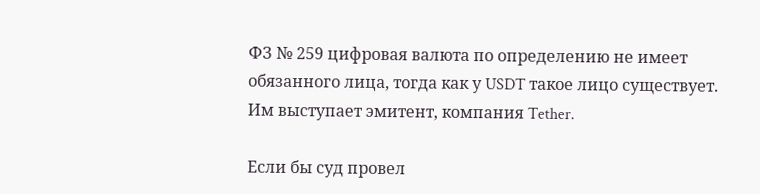ФЗ № 259 цифровая валюта по определению не имеет обязанного лица, тогда как у USDT такое лицо существует. Им выступает эмитент, компания Tether.

Если бы суд провел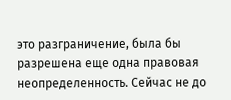это разграничение, была бы разрешена еще одна правовая неопределенность. Сейчас не до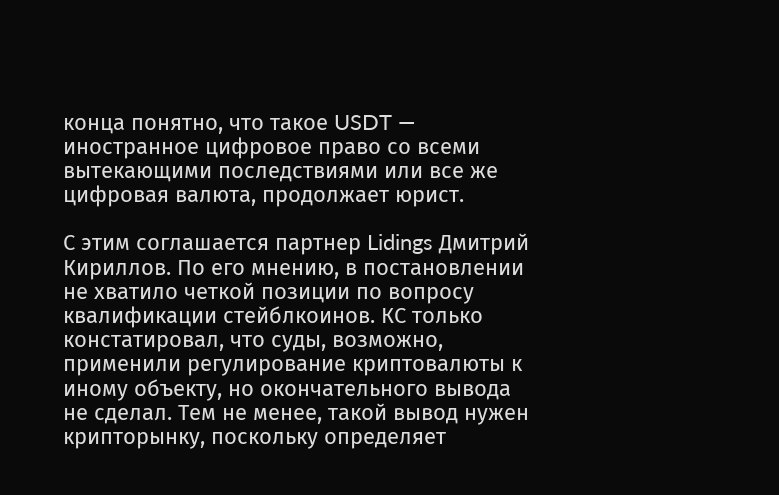конца понятно, что такое USDT — иностранное цифровое право со всеми вытекающими последствиями или все же цифровая валюта, продолжает юрист.

С этим соглашается партнер Lidings Дмитрий Кириллов. По его мнению, в постановлении не хватило четкой позиции по вопросу квалификации стейблкоинов. КС только констатировал, что суды, возможно, применили регулирование криптовалюты к иному объекту, но окончательного вывода не сделал. Тем не менее, такой вывод нужен крипторынку, поскольку определяет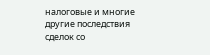налоговые и многие другие последствия сделок со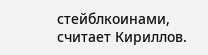стейблкоинами, считает Кириллов.